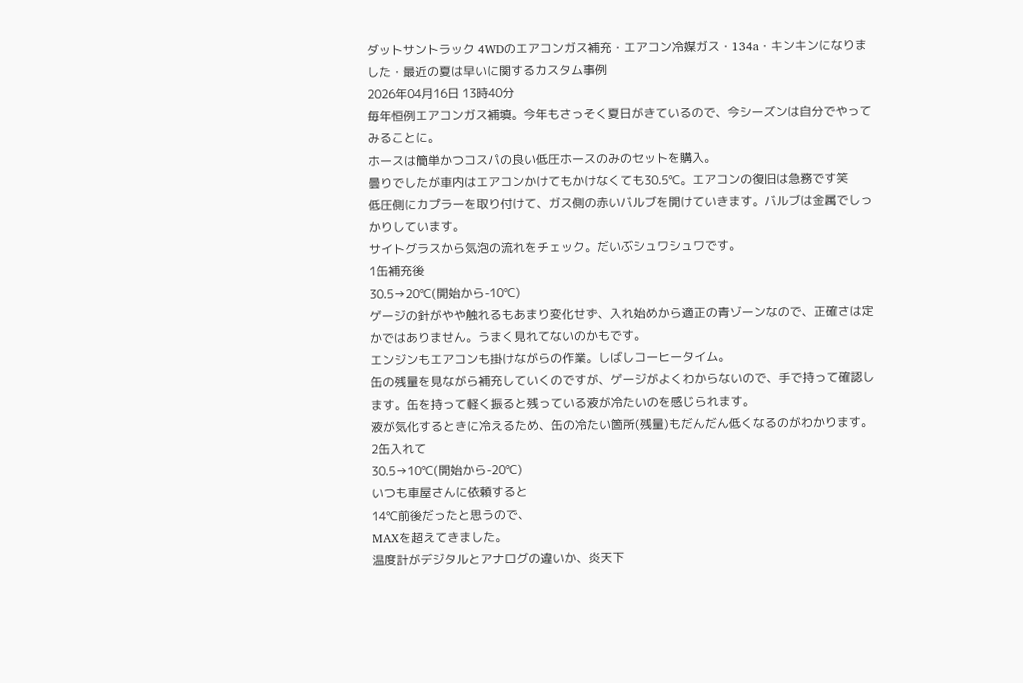ダットサントラック 4WDのエアコンガス補充・エアコン冷媒ガス・134a・キンキンになりました・最近の夏は早いに関するカスタム事例
2026年04月16日 13時40分
毎年恒例エアコンガス補填。今年もさっそく夏日がきているので、今シーズンは自分でやってみることに。
ホースは簡単かつコスパの良い低圧ホースのみのセットを購入。
曇りでしたが車内はエアコンかけてもかけなくても30.5℃。エアコンの復旧は急務です笑
低圧側にカプラーを取り付けて、ガス側の赤いバルブを開けていきます。バルブは金属でしっかりしています。
サイトグラスから気泡の流れをチェック。だいぶシュワシュワです。
1缶補充後
30.5→20℃(開始から-10℃)
ゲージの針がやや触れるもあまり変化せず、入れ始めから適正の青ゾーンなので、正確さは定かではありません。うまく見れてないのかもです。
エンジンもエアコンも掛けながらの作業。しばしコーヒータイム。
缶の残量を見ながら補充していくのですが、ゲージがよくわからないので、手で持って確認します。缶を持って軽く振ると残っている液が冷たいのを感じられます。
液が気化するときに冷えるため、缶の冷たい箇所(残量)もだんだん低くなるのがわかります。
2缶入れて
30.5→10℃(開始から-20℃)
いつも車屋さんに依頼すると
14℃前後だったと思うので、
MAXを超えてきました。
温度計がデジタルとアナログの違いか、炎天下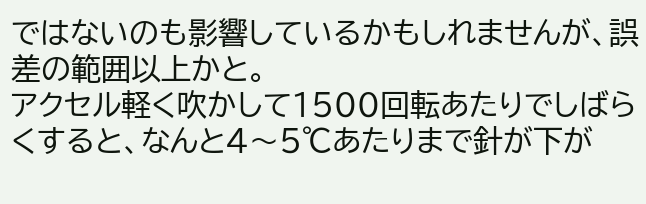ではないのも影響しているかもしれませんが、誤差の範囲以上かと。
アクセル軽く吹かして1500回転あたりでしばらくすると、なんと4〜5℃あたりまで針が下が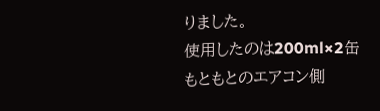りました。
使用したのは200ml×2缶
もともとのエアコン側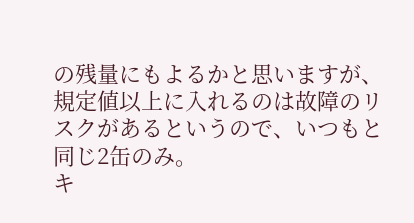の残量にもよるかと思いますが、規定値以上に入れるのは故障のリスクがあるというので、いつもと同じ2缶のみ。
キ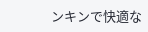ンキンで快適な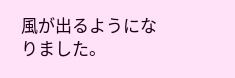風が出るようになりました。